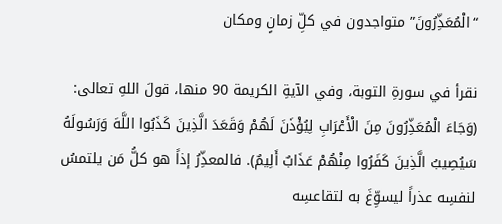“الْمُعَذِّرُونَ” متواجدون في كلِّ زمانٍ ومكان

نقرأ في سورةِ التوبة، وفي الآيةِ الكريمة 90 منها، قولَ اللهِ تعالى: (وَجَاءَ الْمُعَذِّرُونَ مِنَ الْأَعْرَابِ لِيُؤْذَنَ لَهُمْ وَقَعَدَ الَّذِينَ كَذَبُوا اللَّهَ وَرَسُولَهُ سَيُصِيبُ الَّذِينَ كَفَرُوا مِنْهُمْ عَذَابٌ أَلِيمٌ). فالمعذِّرُ إذاً هو كلُّ مَن يلتمسُ لنفسِه عذراً ليسوِّغَ به لتقاعسِه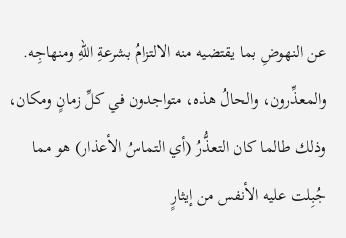عن النهوضِ بما يقتضيه منه الالتزامُ بشرعةِ اللهِ ومنهاجِه. والمعذِّرون، والحالُ هذه، متواجدون في كلِّ زمانٍ ومكان، وذلك طالما كان التعذُّرُ (أي التماسُ الأعذار) هو مما جُبِلت عليه الأنفس من إيثارٍ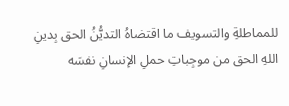للمماطلةِ والتسويف ما اقتضاهُ التديُّنُ الحق بِدينِ اللهِ الحق من موجِباتِ حملِ الإنسانِ نفسَه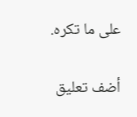على ما تكره.

أضف تعليق